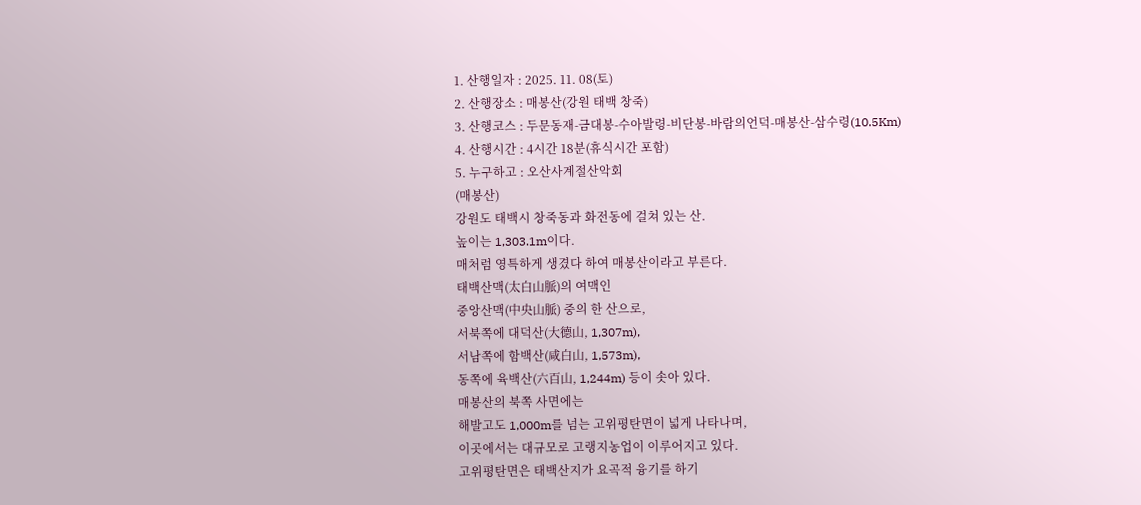1. 산행일자 : 2025. 11. 08(토)
2. 산행장소 : 매봉산(강원 태백 창죽)
3. 산행코스 : 두문동재-금대봉-수아발령-비단봉-바람의언덕-매봉산-삼수령(10.5Km)
4. 산행시간 : 4시간 18분(휴식시간 포함)
5. 누구하고 : 오산사계절산악회
(매봉산)
강원도 태백시 창죽동과 화전동에 걸쳐 있는 산.
높이는 1,303.1m이다.
매처럼 영특하게 생겼다 하여 매봉산이라고 부른다.
태백산맥(太白山脈)의 여맥인
중앙산맥(中央山脈) 중의 한 산으로,
서북쪽에 대덕산(大德山, 1,307m),
서남쪽에 함백산(咸白山, 1,573m),
동쪽에 육백산(六百山, 1,244m) 등이 솟아 있다.
매봉산의 북쪽 사면에는
해발고도 1,000m를 넘는 고위평탄면이 넓게 나타나며,
이곳에서는 대규모로 고랭지농업이 이루어지고 있다.
고위평탄면은 태백산지가 요곡적 융기를 하기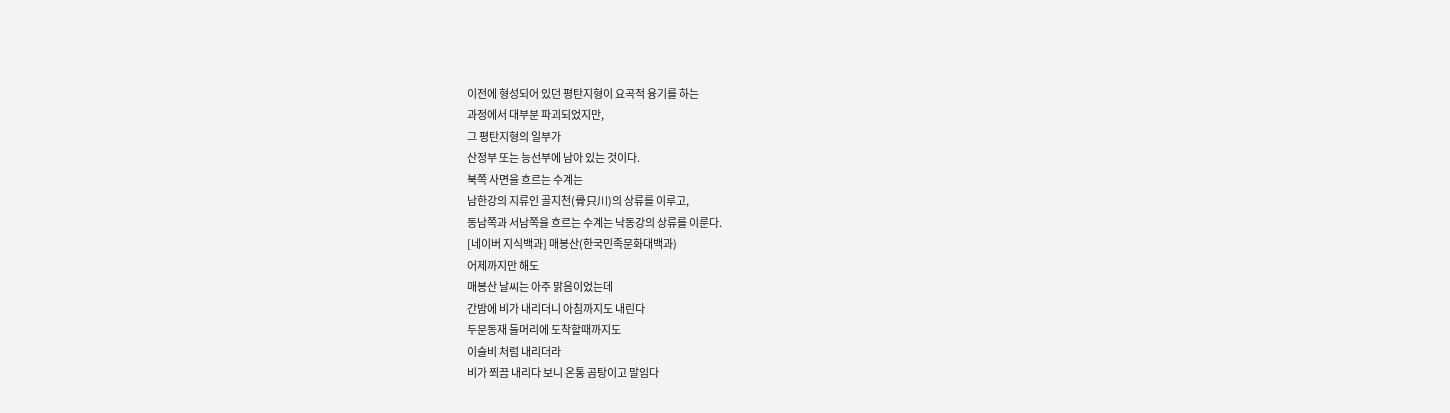이전에 형성되어 있던 평탄지형이 요곡적 융기를 하는
과정에서 대부분 파괴되었지만,
그 평탄지형의 일부가
산정부 또는 능선부에 남아 있는 것이다.
북쪽 사면을 흐르는 수계는
남한강의 지류인 골지천(骨只川)의 상류를 이루고,
동남쪽과 서남쪽을 흐르는 수계는 낙동강의 상류를 이룬다.
[네이버 지식백과] 매봉산(한국민족문화대백과)
어제까지만 해도
매봉산 날씨는 아주 맑음이었는데
간밤에 비가 내리더니 아침까지도 내린다
두문동재 들머리에 도착할때까지도
이슬비 처럼 내리더라
비가 쬐끔 내리다 보니 온통 곰탕이고 말임다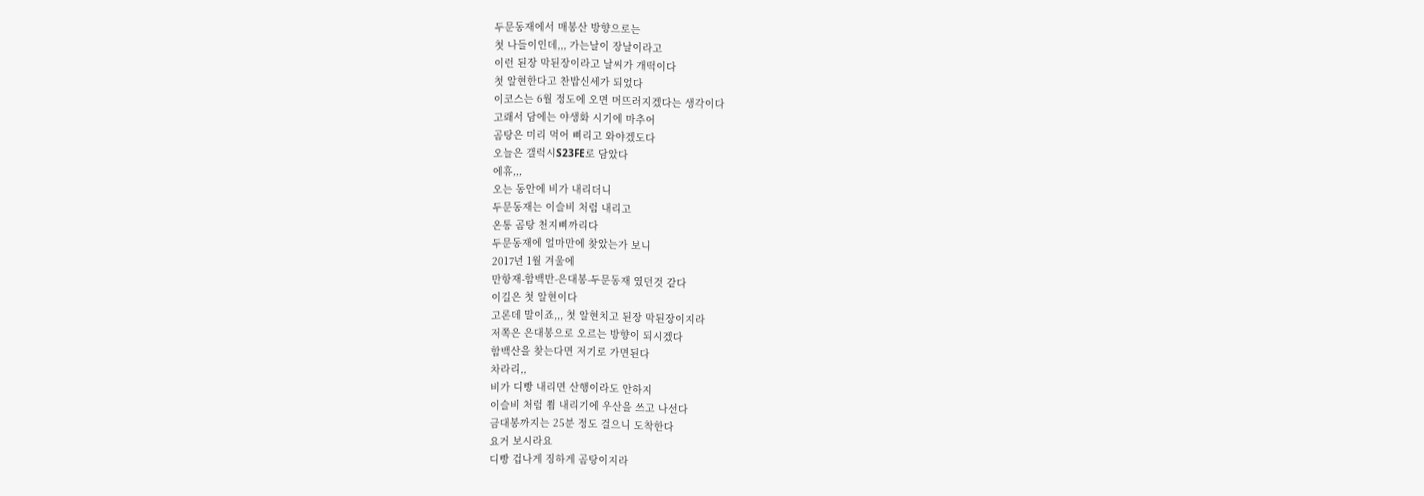두문동재에서 매봉산 방향으로는
첫 나들이인데,,, 가는날이 장날이라고
이런 된장 막된장이라고 날씨가 개떡이다
첫 알현한다고 찬밥신세가 되었다
이코스는 6월 정도에 오면 머뜨러지겠다는 생각이다
고뢔서 담에는 야생화 시기에 마추어
곰탕은 미리 먹어 삐리고 와야겠도다
오늘은 갤럭시S23FE로 담았다
에휴,,,
오는 동안에 비가 내리더니
두문동재는 이슬비 처럼 내리고
온통 곰탕 천지삐까리다
두문동재에 얼마만에 찾았는가 보니
2017년 1월 겨울에
만항재-함백반-은대봉-두문동재 였던것 같다
이길은 첫 알현이다
고론데 말이죠,,, 첫 알현치고 된장 막된장이지라
저쪽은 은대봉으로 오르는 방향이 되시겠다
함백산을 찾는다면 저기로 가면된다
차라리,,
비가 디빵 내리면 산행이라도 안하지
이슬비 처럼 쬠 내리기에 우산을 쓰고 나선다
금대봉까지는 25분 정도 걸으니 도착한다
요거 보시라요
디빵 겁나게 징하게 곰탕이지라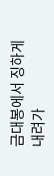금대봉에서 징하게 내려가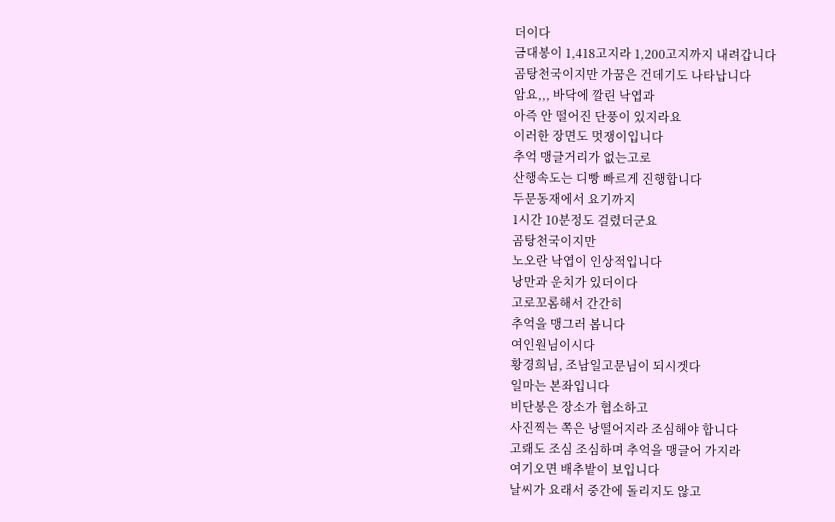더이다
금대봉이 1,418고지라 1,200고지까지 내려갑니다
곰탕천국이지만 가꿈은 건데기도 나타납니다
암요,,, 바닥에 깔린 낙엽과
아즉 안 떨어진 단풍이 있지라요
이러한 장면도 멋쟁이입니다
추억 맹글거리가 없는고로
산행속도는 디빵 빠르게 진행합니다
두문동재에서 요기까지
1시간 10분정도 걸렸더군요
곰탕천국이지만
노오란 낙엽이 인상적입니다
낭만과 운치가 있더이다
고로꼬롬해서 간간히
추억을 맹그러 봅니다
여인원님이시다
황경희님, 조남일고문님이 되시겟다
일마는 본좌입니다
비단봉은 장소가 협소하고
사진찍는 쪽은 낭떨어지라 조심해야 합니다
고뢔도 조심 조심하며 추억을 맹글어 가지라
여기오면 배추밭이 보입니다
날씨가 요래서 중간에 돌리지도 않고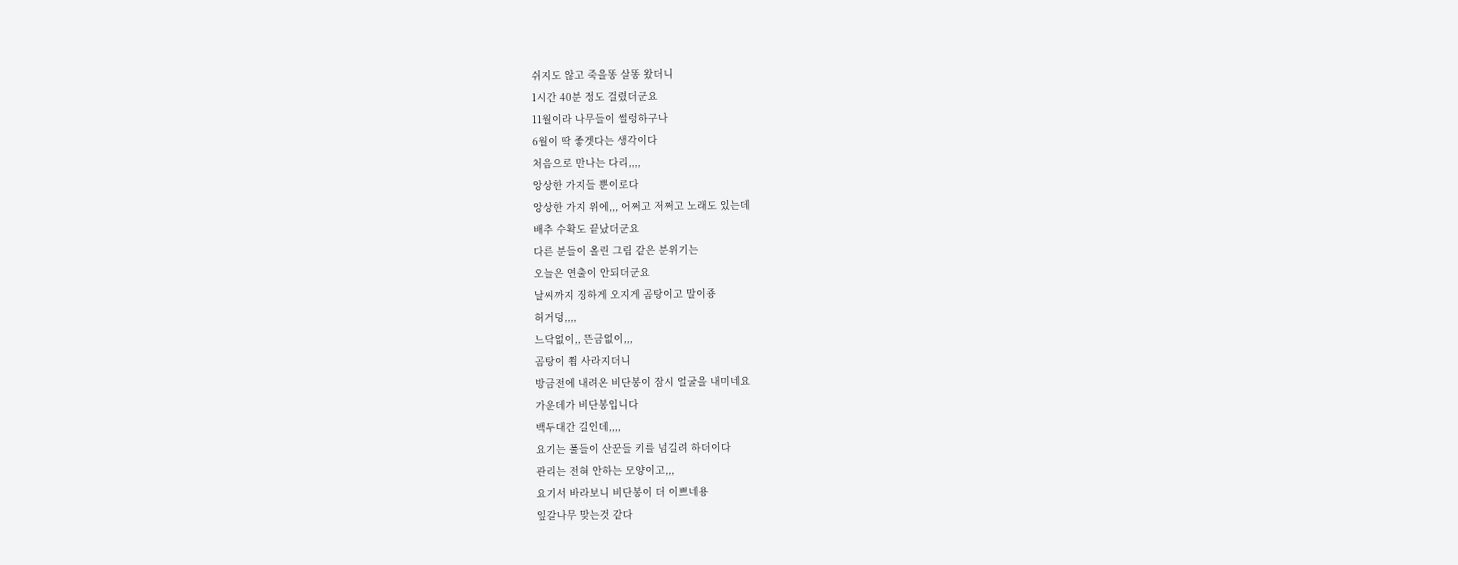쉬지도 않고 죽을똥 살똥 왔더니
1시간 40분 정도 걸렸더군요
11월이라 나무들이 썰렁하구나
6월이 딱 좋겟다는 생각이다
처음으로 만나는 다리,,,,
앙상한 가지들 뿐이로다
앙상한 가지 위에,,, 어쩌고 저쩌고 노래도 있는데
배추 수확도 끝났더군요
다른 분들이 올린 그림 같은 분위기는
오늘은 연출이 안되더군요
날씨까지 징하게 오지게 곰탕이고 말이죵
허거덩,,,,
느닥없이,, 뜬금없이,,,
곰탕이 쬠 사라지더니
방금전에 내려온 비단봉이 잠시 얼굴을 내미네요
가운데가 비단봉입니다
백두대간 길인데,,,,
요기는 풀들이 산꾼들 키를 넘길려 하더이다
관리는 전혀 안하는 모양이고,,,
요기서 바라보니 비단봉이 더 이쁘네용
잎갈나무 맞는것 같다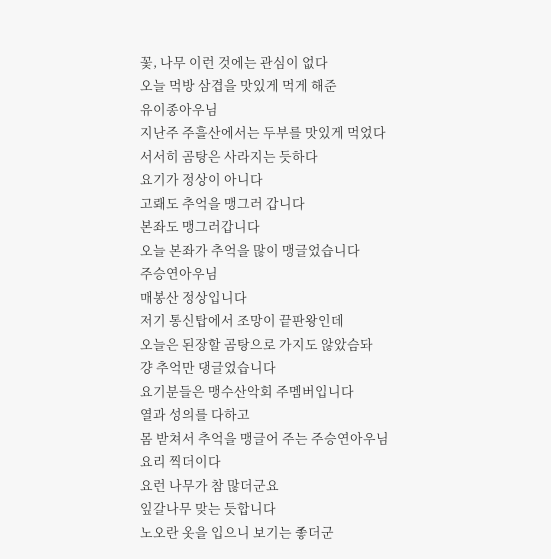꽃, 나무 이런 것에는 관심이 없다
오늘 먹방 삼겹을 맛있게 먹게 해준
유이종아우님
지난주 주흘산에서는 두부를 맛있게 먹었다
서서히 곰탕은 사라지는 듯하다
요기가 정상이 아니다
고뢔도 추억을 맹그러 갑니다
본좌도 맹그러갑니다
오늘 본좌가 추억을 많이 맹글었습니다
주승연아우님
매봉산 정상입니다
저기 통신탑에서 조망이 끝판왕인데
오늘은 된장할 곰탕으로 가지도 않았슴돠
걍 추억만 댕글었습니다
요기분들은 맹수산악회 주멤버입니다
열과 성의를 다하고
몸 받쳐서 추억을 맹글어 주는 주승연아우님
요리 찍더이다
요런 나무가 참 많더군요
잎갈나무 맞는 듯합니다
노오란 옷을 입으니 보기는 좋더군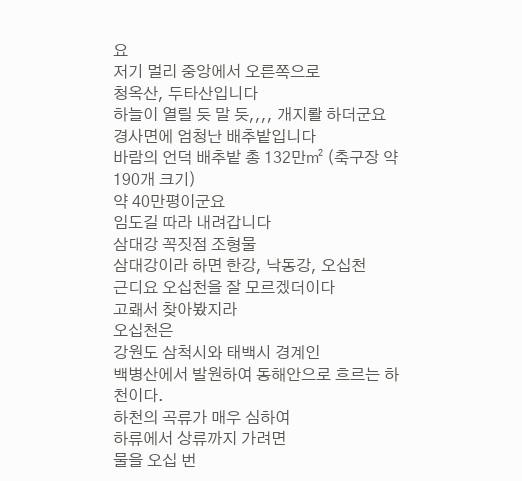요
저기 멀리 중앙에서 오른쪽으로
청옥산, 두타산입니다
하늘이 열릴 듯 말 듯,,,, 개지뢀 하더군요
경사면에 엄청난 배추밭입니다
바람의 언덕 배추밭 총 132만㎡ (축구장 약 190개 크기)
약 40만평이군요
임도길 따라 내려갑니다
삼대강 꼭짓점 조형물
삼대강이라 하면 한강, 낙동강, 오십천
근디요 오십천을 잘 모르겠더이다
고뢔서 찾아봤지라
오십천은
강원도 삼척시와 태백시 경계인
백병산에서 발원하여 동해안으로 흐르는 하천이다.
하천의 곡류가 매우 심하여
하류에서 상류까지 가려면
물을 오십 번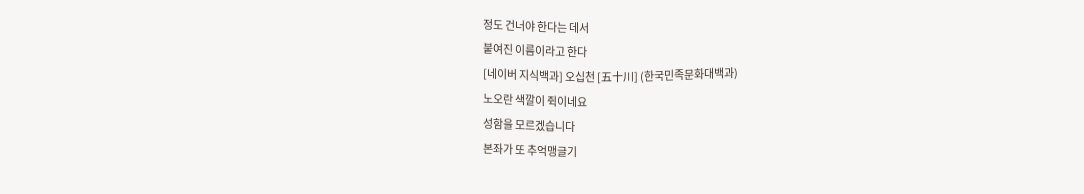정도 건너야 한다는 데서
붙여진 이름이라고 한다
[네이버 지식백과] 오십천 [五十川] (한국민족문화대백과)
노오란 색깔이 쥑이네요
성함을 모르겠습니다
본좌가 또 추억맹글기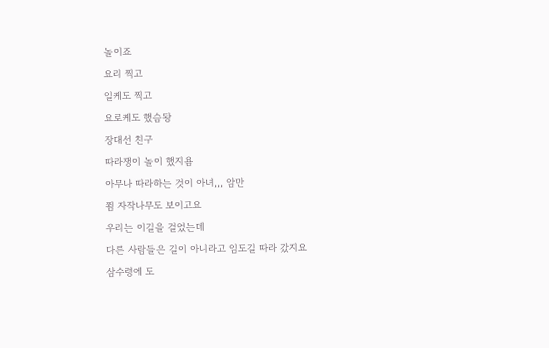놀이죠
요리 찍고
일케도 찍고
요로케도 했슴돵
장대선 친구
따라쟁이 놀이 했지욤
아무나 따라하는 것이 아녀,,, 암만
쬠 자작나무도 보이고요
우리는 이길을 걸었는데
다른 사람들은 길이 아니라고 임도길 따라 갔지요
삼수령에 도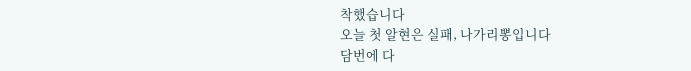착했습니다
오늘 첫 알현은 실패, 나가리뽕입니다
담번에 다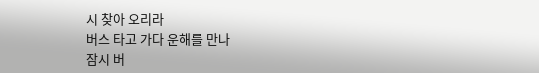시 찾아 오리라
버스 타고 가다 운해를 만나
잠시 버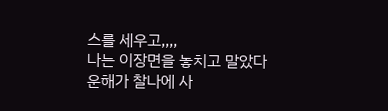스를 세우고,,,,
나는 이장면을 놓치고 말았다
운해가 찰나에 사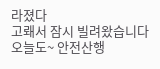라졌다
고뢔서 잠시 빌려왔습니다
오늘도~ 안전산행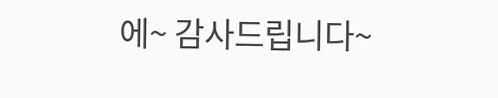에~ 감사드립니다~